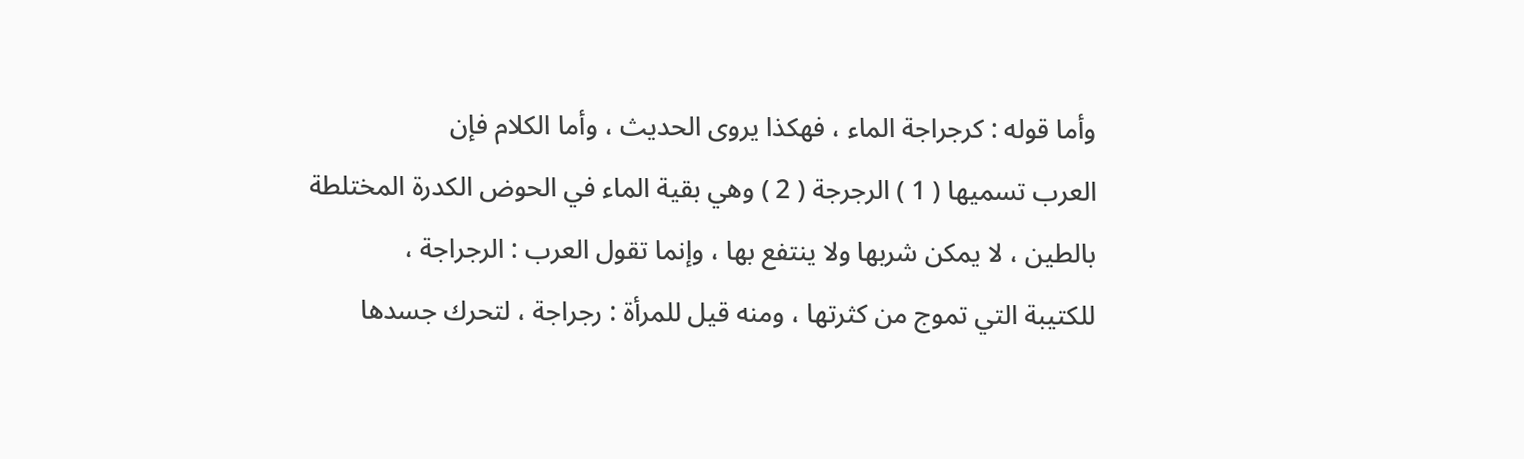وأما قوله : كرجراجة الماء ، فهكذا يروى الحديث ، وأما الكلام فإن
العرب تسميها ( 1 ) الرجرجة ( 2 ) وهي بقية الماء في الحوض الكدرة المختلطة
بالطين ، لا يمكن شربها ولا ينتفع بها ، وإنما تقول العرب : الرجراجة ،
للكتيبة التي تموج من كثرتها ، ومنه قيل للمرأة : رجراجة ، لتحرك جسدها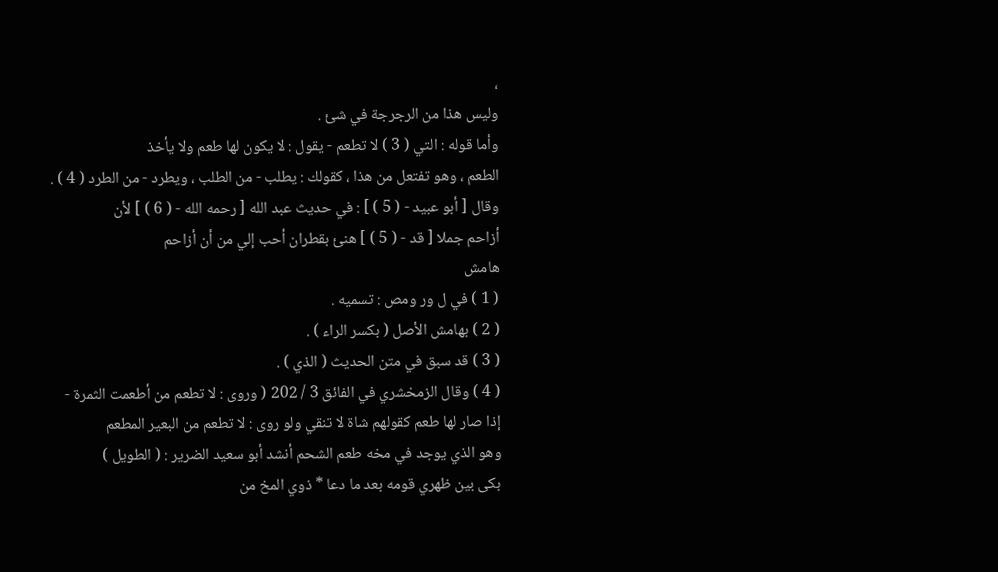،
وليس هذا من الرجرجة في شئ .
وأما قوله : التي ( 3 ) لا تطعم - يقول : لا يكون لها طعم ولا يأخذ
الطعم ، وهو تفتعل من هذا ، كقولك : يطلب - من الطلب ، ويطرد - من الطرد ( 4 ) .
وقال [ أبو عبيد - ( 5 ) ] : في حديث عبد الله [ رحمه الله - ( 6 ) ] لأن
أزاحم جملا [ قد - ( 5 ) ] هنئ بقطران أحب إلي من أن أزاحم
هامش
( 1 ) في ل ور ومص : تسميه .
( 2 ) بهامش الأصل ( بكسر الراء ) .
( 3 ) قد سبق في متن الحديث ( الذي ) .
( 4 ) وقال الزمخشري في الفائق 3 / 202 ( وروى : لا تطعم من أطعمت الثمرة -
إذا صار لها طعم كقولهم شاة لا تنقي ولو روى : لا تطعم من البعير المطعم
وهو الذي يوجد في مخه طعم الشحم أنشد أبو سعيد الضرير : ( الطويل )
بكى بين ظهري قومه بعد ما دعا * ذوي المخ من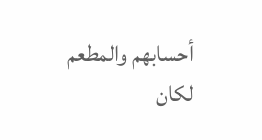أحسابهم والمطعم
لكان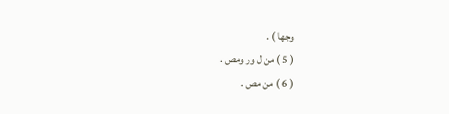وجها ) .
( 5 ) من ل ور ومص .
( 6 ) من مص .